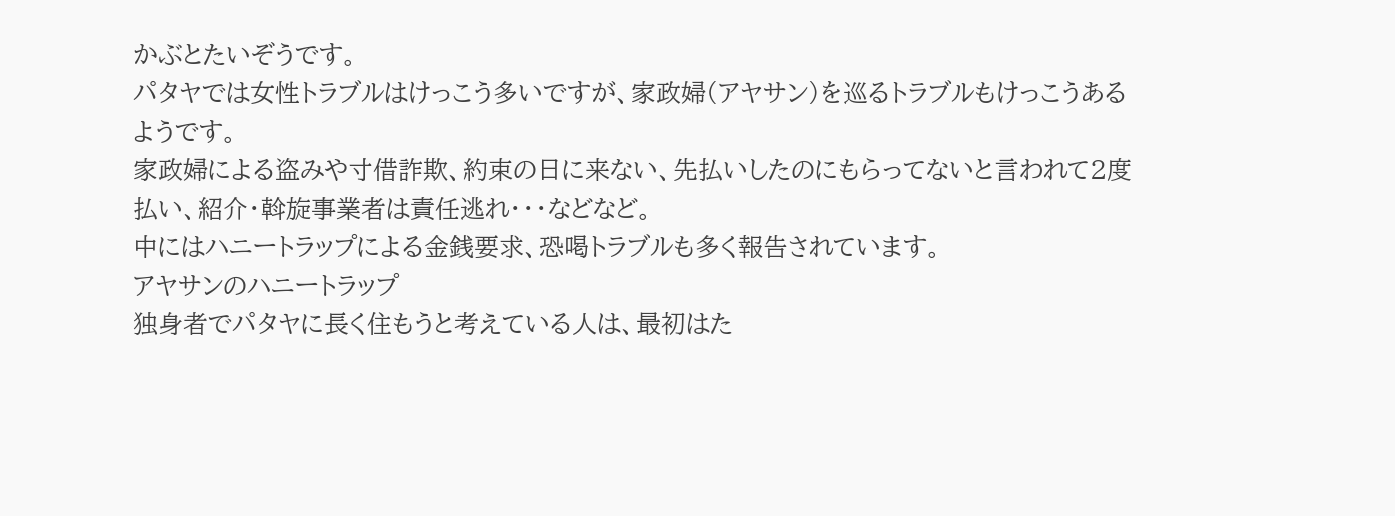かぶとたいぞうです。
パタヤでは女性トラブルはけっこう多いですが、家政婦(アヤサン)を巡るトラブルもけっこうあるようです。
家政婦による盗みや寸借詐欺、約束の日に来ない、先払いしたのにもらってないと言われて2度払い、紹介・斡旋事業者は責任逃れ・・・などなど。
中にはハニートラップによる金銭要求、恐喝トラブルも多く報告されています。
アヤサンのハニートラップ
独身者でパタヤに長く住もうと考えている人は、最初はた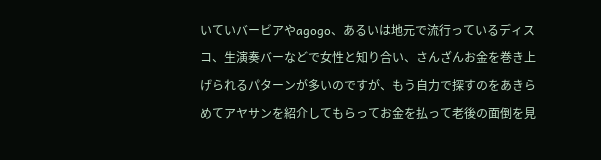いていバービアやagogo、あるいは地元で流行っているディスコ、生演奏バーなどで女性と知り合い、さんざんお金を巻き上げられるパターンが多いのですが、もう自力で探すのをあきらめてアヤサンを紹介してもらってお金を払って老後の面倒を見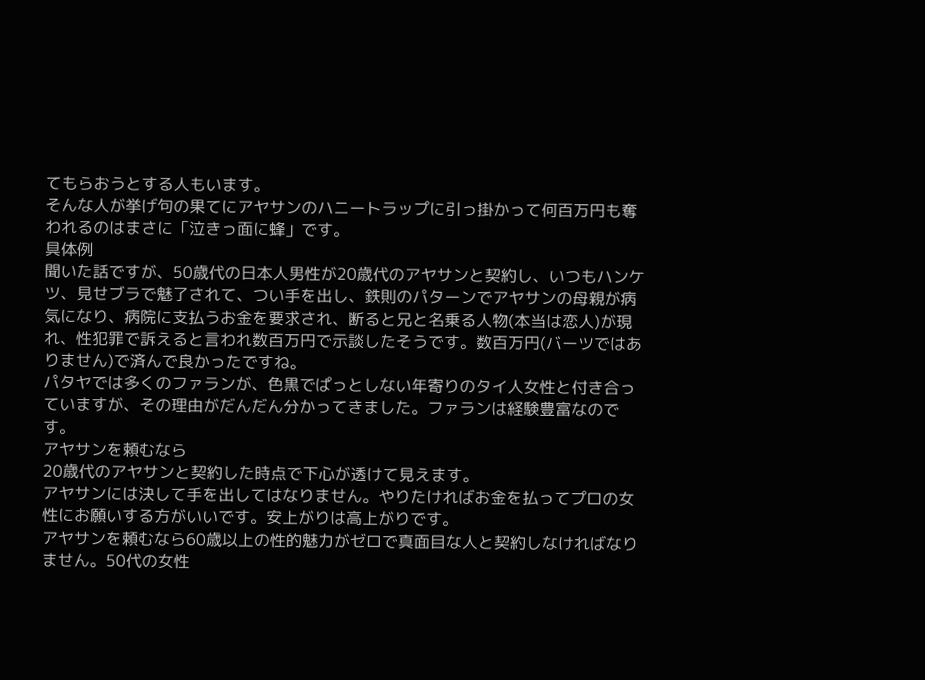てもらおうとする人もいます。
そんな人が挙げ句の果てにアヤサンのハニートラップに引っ掛かって何百万円も奪われるのはまさに「泣きっ面に蜂」です。
具体例
聞いた話ですが、50歳代の日本人男性が20歳代のアヤサンと契約し、いつもハンケツ、見せブラで魅了されて、つい手を出し、鉄則のパターンでアヤサンの母親が病気になり、病院に支払うお金を要求され、断ると兄と名乗る人物(本当は恋人)が現れ、性犯罪で訴えると言われ数百万円で示談したそうです。数百万円(バーツではありません)で済んで良かったですね。
パタヤでは多くのファランが、色黒でぱっとしない年寄りのタイ人女性と付き合っていますが、その理由がだんだん分かってきました。ファランは経験豊富なのです。
アヤサンを頼むなら
20歳代のアヤサンと契約した時点で下心が透けて見えます。
アヤサンには決して手を出してはなりません。やりたければお金を払ってプロの女性にお願いする方がいいです。安上がりは高上がりです。
アヤサンを頼むなら60歳以上の性的魅力がゼロで真面目な人と契約しなければなりません。50代の女性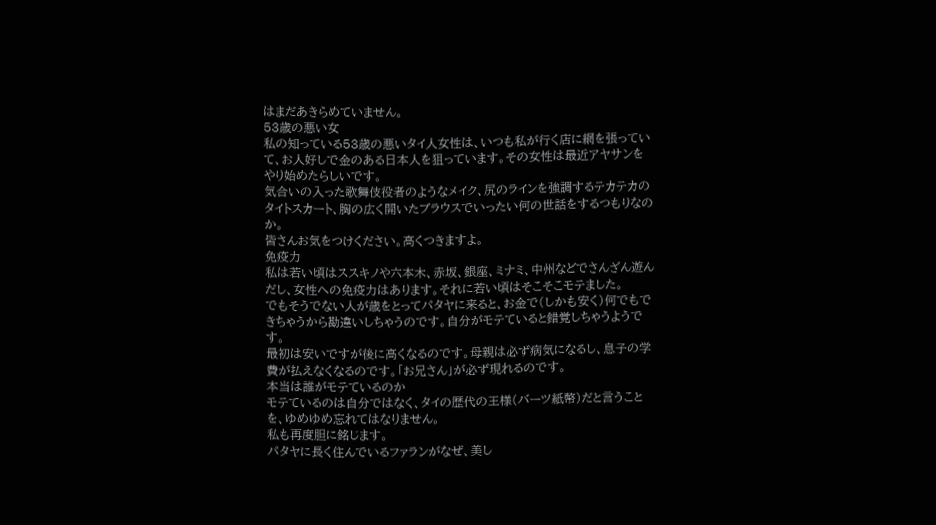はまだあきらめていません。
53歳の悪い女
私の知っている53歳の悪いタイ人女性は、いつも私が行く店に網を張っていて、お人好しで金のある日本人を狙っています。その女性は最近アヤサンをやり始めたらしいです。
気合いの入った歌舞伎役者のようなメイク、尻のラインを強調するテカテカのタイトスカート、胸の広く開いたブラウスでいったい何の世話をするつもりなのか。
皆さんお気をつけください。高くつきますよ。
免疫力
私は若い頃はススキノや六本木、赤坂、銀座、ミナミ、中州などでさんざん遊んだし、女性への免疫力はあります。それに若い頃はそこそこモテました。
でもそうでない人が歳をとってパタヤに来ると、お金で(しかも安く)何でもできちゃうから勘違いしちゃうのです。自分がモテていると錯覚しちゃうようです。
最初は安いですが後に高くなるのです。母親は必ず病気になるし、息子の学費が払えなくなるのです。「お兄さん」が必ず現れるのです。
本当は誰がモテているのか
モテているのは自分ではなく、タイの歴代の王様(バーツ紙幣)だと言うことを、ゆめゆめ忘れてはなりません。
私も再度胆に銘じます。
パタヤに長く住んでいるファランがなぜ、美し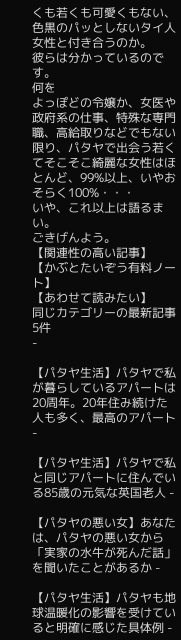くも若くも可愛くもない、色黒のパッとしないタイ人女性と付き合うのか。
彼らは分かっているのです。
何を
よっぽどの令嬢か、女医や政府系の仕事、特殊な専門職、高給取りなどでもない限り、パタヤで出会う若くてそこそこ綺麗な女性はほとんど、99%以上、いやおそらく100%・・・
いや、これ以上は語るまい。
ごきげんよう。
【関連性の高い記事】
【かぶとたいぞう有料ノート】
【あわせて読みたい】
同じカテゴリーの最新記事5件
-

【パタヤ生活】パタヤで私が暮らしているアパートは20周年。20年住み続けた人も多く、最高のアパート -

【パタヤ生活】パタヤで私と同じアパートに住んでいる85歳の元気な英国老人 -

【パタヤの悪い女】あなたは、パタヤの悪い女から「実家の水牛が死んだ話」を聞いたことがあるか -

【パタヤ生活】パタヤも地球温暖化の影響を受けていると明確に感じた具体例 -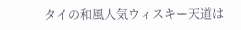タイの和風人気ウィスキー天道は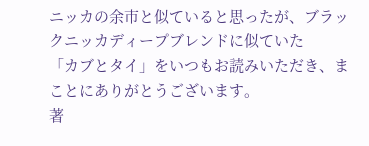ニッカの余市と似ていると思ったが、ブラックニッカディープブレンドに似ていた
「カブとタイ」をいつもお読みいただき、まことにありがとうございます。
著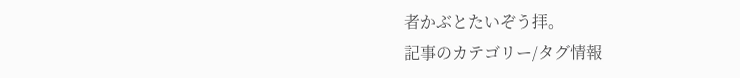者かぶとたいぞう拝。
記事のカテゴリー/タグ情報